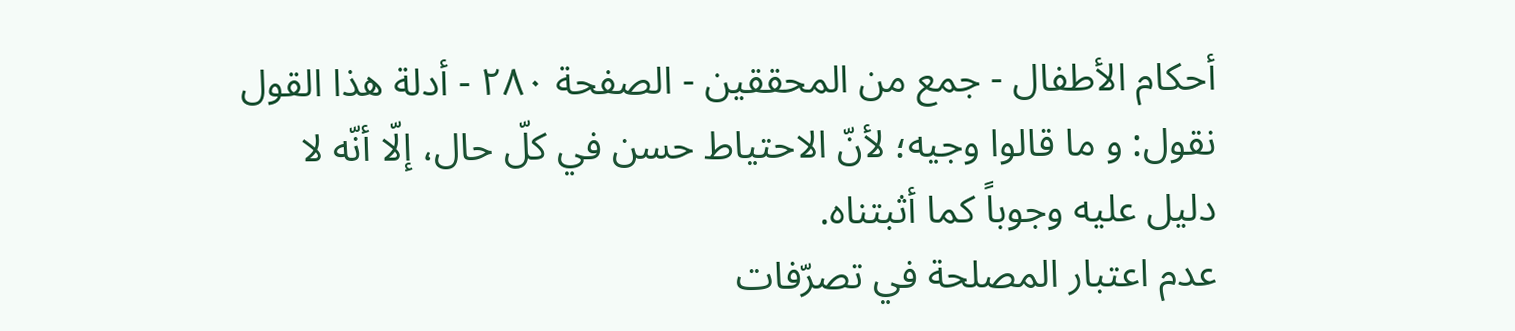أحكام الأطفال - جمع من المحققين - الصفحة ٢٨٠ - أدلة هذا القول
نقول: و ما قالوا وجيه؛ لأنّ الاحتياط حسن في كلّ حال، إلّا أنّه لا دليل عليه وجوباً كما أثبتناه.
عدم اعتبار المصلحة في تصرّفات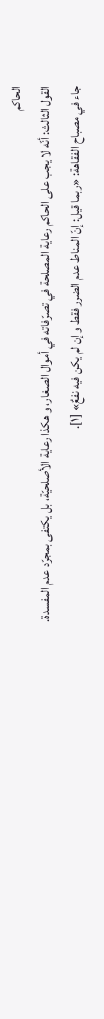الحاكم
القول الثالث: أنّه لا يجب على الحاكم رعاية المصلحة في تصرّفاته في أموال الصغار، و هكذا رعاية الأصلحيّة، بل يكتفى بمجرّد عدم المفسدة.
جاء في مصباح الفقاهة: «ربما قيل: إنّ المناط عدم الضرر فقط و إن لم يكن فيه نفعٌ» [١].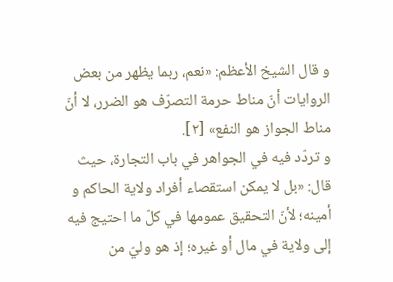و قال الشيخ الأعظم: «نعم، ربما يظهر من بعض الروايات أنّ مناط حرمة التصرّف هو الضرر، لا أنّ مناط الجواز هو النفع» [٢].
و تردّد فيه في الجواهر في باب التجارة، حيث قال: «بل لا يمكن استقصاء أفراد ولاية الحاكم و أمينه؛ لأنّ التحقيق عمومها في كلّ ما احتيج فيه إلى ولاية في مال أو غيره؛ إذ هو وليّ من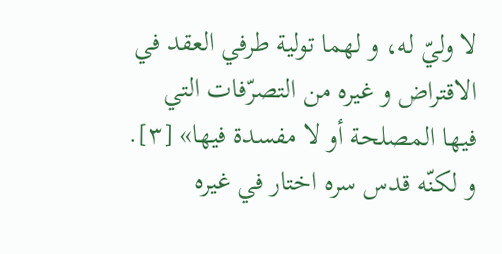لا وليّ له، و لهما تولية طرفي العقد في الاقتراض و غيره من التصرّفات التي فيها المصلحة أو لا مفسدة فيها» [٣].
و لكنّه قدس سره اختار في غيره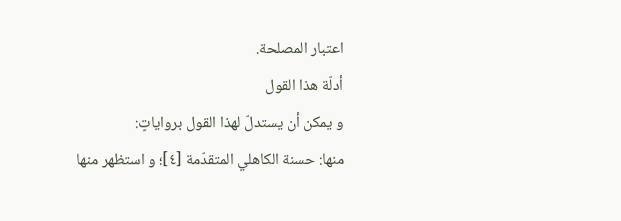اعتبار المصلحة.
أدلّة هذا القول
و يمكن أن يستدلّ لهذا القول برواياتٍ:
منها: حسنة الكاهلي المتقدّمة [٤]؛ و استظهر منها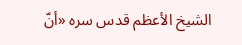الشيخ الأعظم قدس سره «أنّ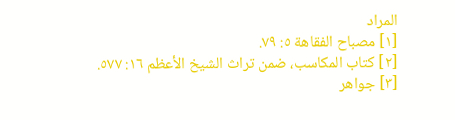المراد
[١] مصباح الفقاهة ٥: ٧٩.
[٢] كتاب المكاسب، ضمن تراث الشيخ الأعظم ١٦: ٥٧٧.
[٣] جواهر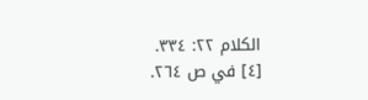الكلام ٢٢: ٣٣٤.
[٤] في ص ٢٦٤.